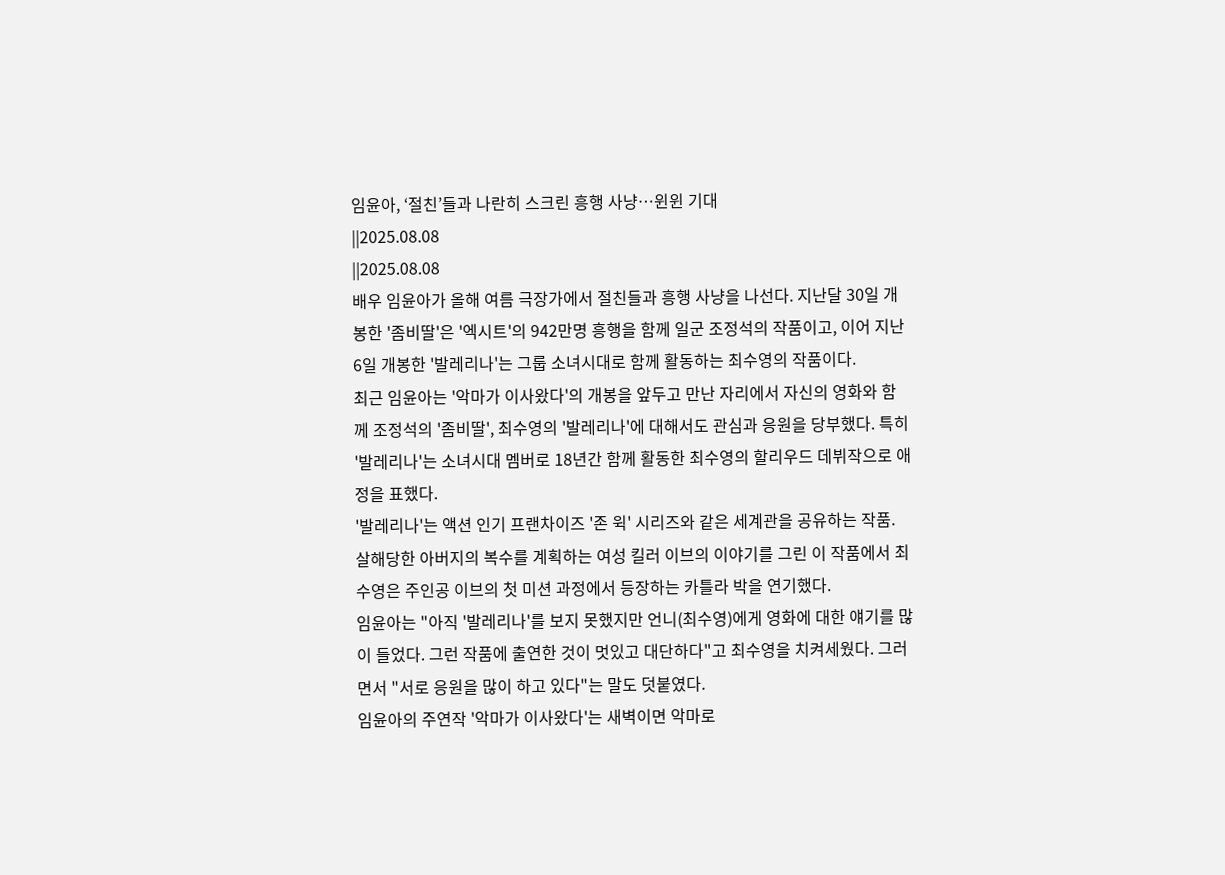임윤아, ‘절친’들과 나란히 스크린 흥행 사냥…윈윈 기대
||2025.08.08
||2025.08.08
배우 임윤아가 올해 여름 극장가에서 절친들과 흥행 사냥을 나선다. 지난달 30일 개봉한 '좀비딸'은 '엑시트'의 942만명 흥행을 함께 일군 조정석의 작품이고, 이어 지난 6일 개봉한 '발레리나'는 그룹 소녀시대로 함께 활동하는 최수영의 작품이다.
최근 임윤아는 '악마가 이사왔다'의 개봉을 앞두고 만난 자리에서 자신의 영화와 함께 조정석의 '좀비딸', 최수영의 '발레리나'에 대해서도 관심과 응원을 당부했다. 특히 '발레리나'는 소녀시대 멤버로 18년간 함께 활동한 최수영의 할리우드 데뷔작으로 애정을 표했다.
'발레리나'는 액션 인기 프랜차이즈 '존 윅' 시리즈와 같은 세계관을 공유하는 작품. 살해당한 아버지의 복수를 계획하는 여성 킬러 이브의 이야기를 그린 이 작품에서 최수영은 주인공 이브의 첫 미션 과정에서 등장하는 카틀라 박을 연기했다.
임윤아는 "아직 '발레리나'를 보지 못했지만 언니(최수영)에게 영화에 대한 얘기를 많이 들었다. 그런 작품에 출연한 것이 멋있고 대단하다"고 최수영을 치켜세웠다. 그러면서 "서로 응원을 많이 하고 있다"는 말도 덧붙였다.
임윤아의 주연작 '악마가 이사왔다'는 새벽이면 악마로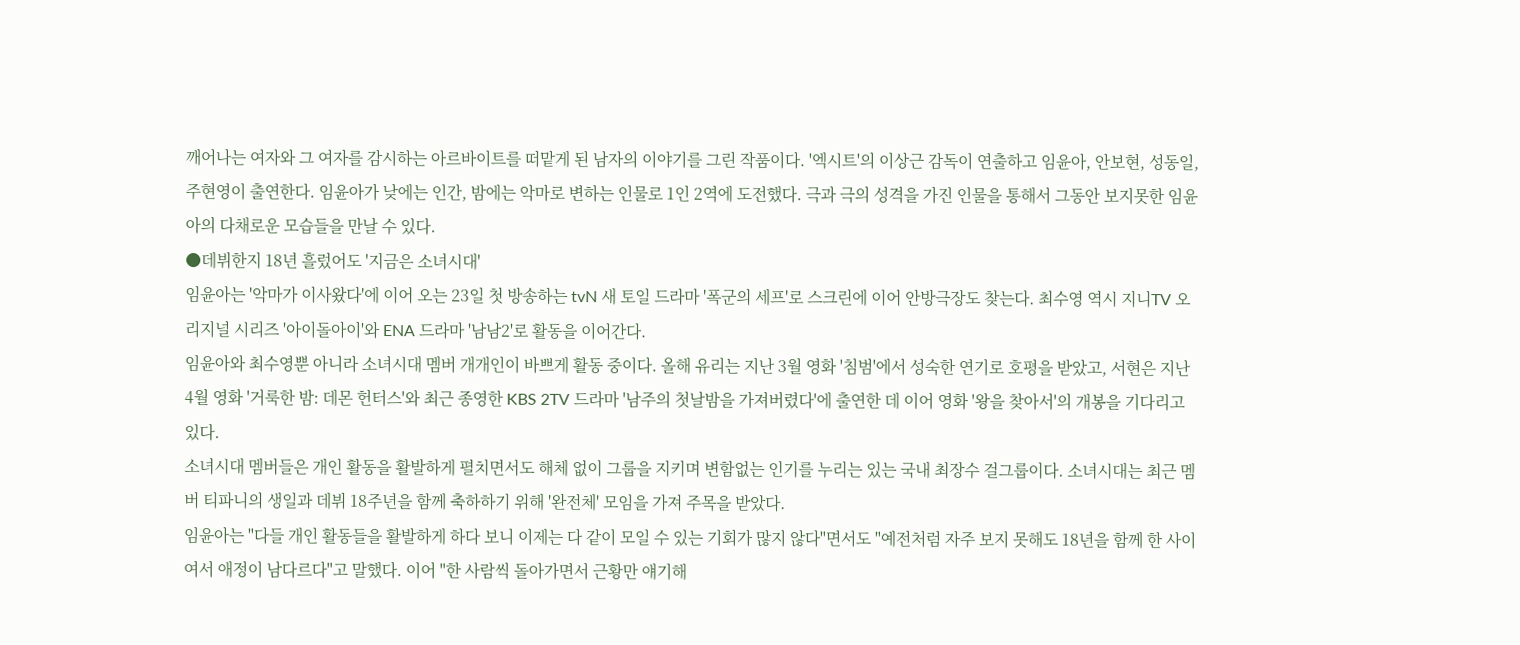깨어나는 여자와 그 여자를 감시하는 아르바이트를 떠맡게 된 남자의 이야기를 그린 작품이다. '엑시트'의 이상근 감독이 연출하고 임윤아, 안보현, 성동일, 주현영이 출연한다. 임윤아가 낮에는 인간, 밤에는 악마로 변하는 인물로 1인 2역에 도전했다. 극과 극의 성격을 가진 인물을 통해서 그동안 보지못한 임윤아의 다채로운 모습들을 만날 수 있다.
●데뷔한지 18년 흘렀어도 '지금은 소녀시대'
임윤아는 '악마가 이사왔다'에 이어 오는 23일 첫 방송하는 tvN 새 토일 드라마 '폭군의 세프'로 스크린에 이어 안방극장도 찾는다. 최수영 역시 지니TV 오리지널 시리즈 '아이돌아이'와 ENA 드라마 '남남2'로 활동을 이어간다.
임윤아와 최수영뿐 아니라 소녀시대 멤버 개개인이 바쁘게 활동 중이다. 올해 유리는 지난 3월 영화 '침범'에서 성숙한 연기로 호평을 받았고, 서현은 지난 4월 영화 '거룩한 밤: 데몬 헌터스'와 최근 종영한 KBS 2TV 드라마 '남주의 첫날밤을 가져버렸다'에 출연한 데 이어 영화 '왕을 찾아서'의 개봉을 기다리고 있다.
소녀시대 멤버들은 개인 활동을 활발하게 펼치면서도 해체 없이 그룹을 지키며 변함없는 인기를 누리는 있는 국내 최장수 걸그룹이다. 소녀시대는 최근 멤버 티파니의 생일과 데뷔 18주년을 함께 축하하기 위해 '완전체' 모임을 가져 주목을 받았다.
임윤아는 "다들 개인 활동들을 활발하게 하다 보니 이제는 다 같이 모일 수 있는 기회가 많지 않다"면서도 "예전처럼 자주 보지 못해도 18년을 함께 한 사이여서 애정이 남다르다"고 말했다. 이어 "한 사람씩 돌아가면서 근황만 얘기해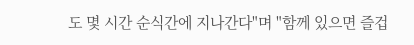도 몇 시간 순식간에 지나간다"며 "함께 있으면 즐겁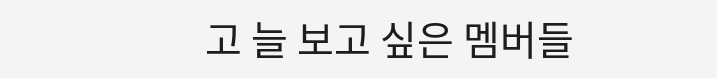고 늘 보고 싶은 멤버들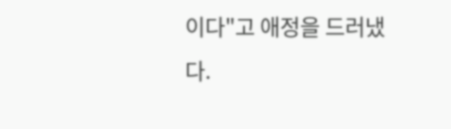이다"고 애정을 드러냈다.